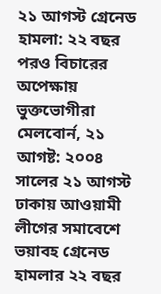২১ আগস্ট গ্রেনেড হামলা: ২২ বছর পরও বিচারের অপেক্ষায় ভুক্তভোগীরা
মেলবোর্ন, ২১ আগষ্ট: ২০০৪ সালের ২১ আগস্ট ঢাকায় আওয়ামী লীগের সমাবেশে ভয়াবহ গ্রেনেড হামলার ২২ বছর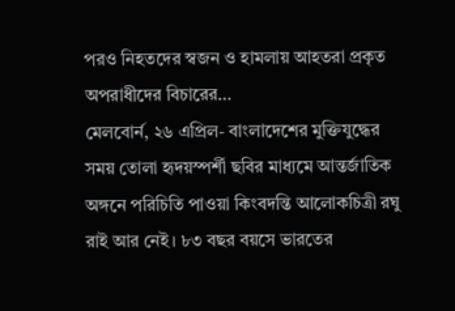পরও নিহতদের স্বজন ও হামলায় আহতরা প্রকৃত অপরাধীদের বিচারের…
মেলবোর্ন, ২৬ এপ্রিল- বাংলাদেশের মুক্তিযুদ্ধের সময় তোলা হৃদয়স্পর্শী ছবির মাধ্যমে আন্তর্জাতিক অঙ্গনে পরিচিতি পাওয়া কিংবদন্তি আলোকচিত্রী রঘু রাই আর নেই। ৮৩ বছর বয়সে ভারতের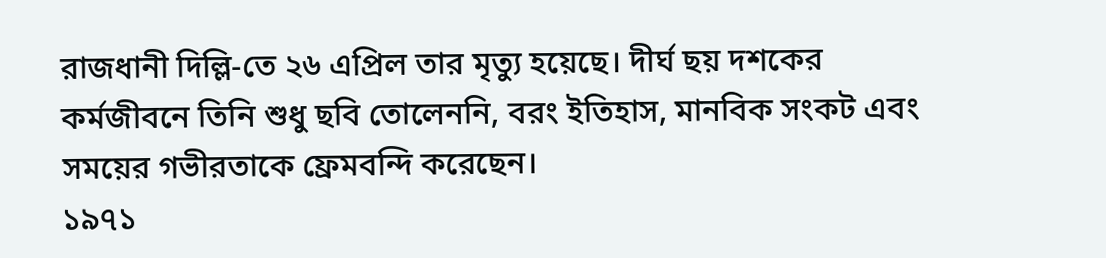রাজধানী দিল্লি-তে ২৬ এপ্রিল তার মৃত্যু হয়েছে। দীর্ঘ ছয় দশকের কর্মজীবনে তিনি শুধু ছবি তোলেননি, বরং ইতিহাস, মানবিক সংকট এবং সময়ের গভীরতাকে ফ্রেমবন্দি করেছেন।
১৯৭১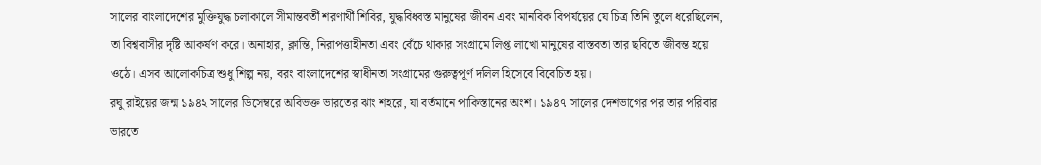সালের বাংলাদেশের মুক্তিযুদ্ধ চলাকালে সীমান্তবর্তী শরণার্থী শিবির, যুদ্ধবিধ্বস্ত মানুষের জীবন এবং মানবিক বিপর্যয়ের যে চিত্র তিনি তুলে ধরেছিলেন, তা বিশ্ববাসীর দৃষ্টি আকর্ষণ করে। অনাহার, ক্লান্তি, নিরাপত্তাহীনতা এবং বেঁচে থাকার সংগ্রামে লিপ্ত লাখো মানুষের বাস্তবতা তার ছবিতে জীবন্ত হয়ে ওঠে। এসব আলোকচিত্র শুধু শিল্প নয়, বরং বাংলাদেশের স্বাধীনতা সংগ্রামের গুরুত্বপূর্ণ দলিল হিসেবে বিবেচিত হয়।
রঘু রাইয়ের জন্ম ১৯৪২ সালের ডিসেম্বরে অবিভক্ত ভারতের ঝাং শহরে, যা বর্তমানে পাকিস্তানের অংশ। ১৯৪৭ সালের দেশভাগের পর তার পরিবার ভারতে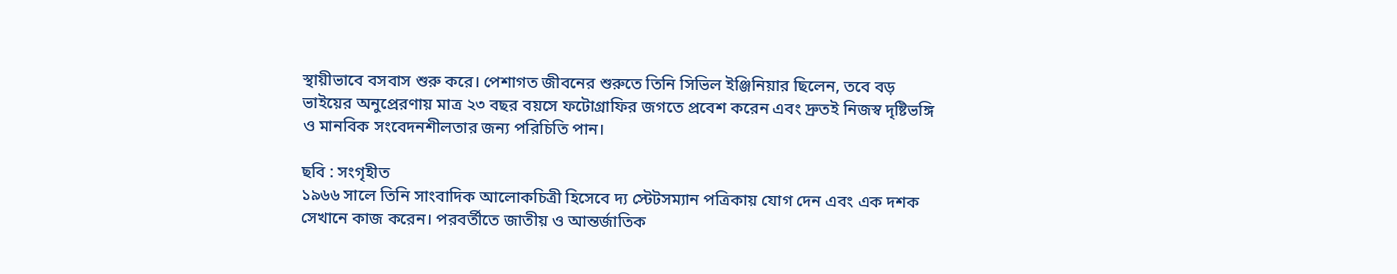স্থায়ীভাবে বসবাস শুরু করে। পেশাগত জীবনের শুরুতে তিনি সিভিল ইঞ্জিনিয়ার ছিলেন, তবে বড় ভাইয়ের অনুপ্রেরণায় মাত্র ২৩ বছর বয়সে ফটোগ্রাফির জগতে প্রবেশ করেন এবং দ্রুতই নিজস্ব দৃষ্টিভঙ্গি ও মানবিক সংবেদনশীলতার জন্য পরিচিতি পান।

ছবি : সংগৃহীত
১৯৬৬ সালে তিনি সাংবাদিক আলোকচিত্রী হিসেবে দ্য স্টেটসম্যান পত্রিকায় যোগ দেন এবং এক দশক সেখানে কাজ করেন। পরবর্তীতে জাতীয় ও আন্তর্জাতিক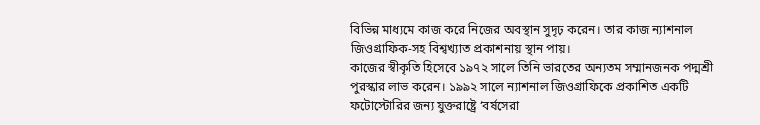বিভিন্ন মাধ্যমে কাজ করে নিজের অবস্থান সুদৃঢ় করেন। তার কাজ ন্যাশনাল জিওগ্রাফিক-সহ বিশ্বখ্যাত প্রকাশনায় স্থান পায়।
কাজের স্বীকৃতি হিসেবে ১৯৭২ সালে তিনি ভারতের অন্যতম সম্মানজনক পদ্মশ্রী পুরস্কার লাভ করেন। ১৯৯২ সালে ন্যাশনাল জিওগ্রাফিকে প্রকাশিত একটি ফটোস্টোরির জন্য যুক্তরাষ্ট্রে ‘বর্ষসেরা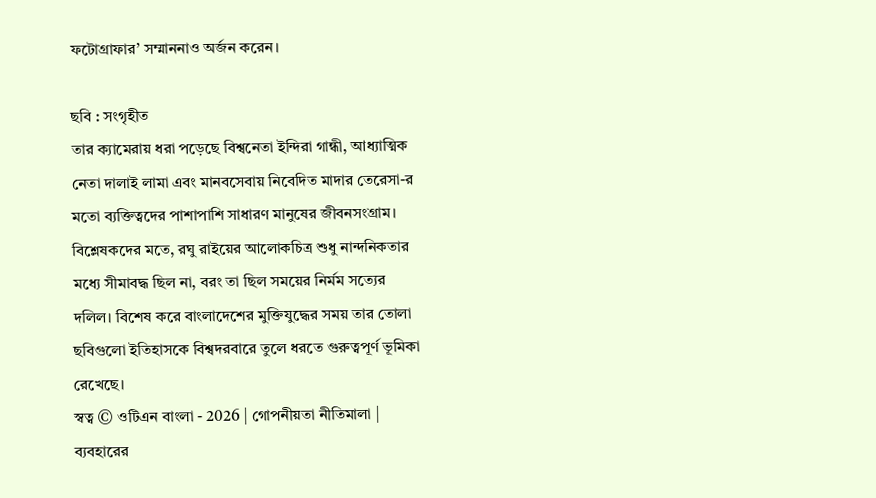ফটোগ্রাফার’ সম্মাননাও অর্জন করেন।

ছবি : সংগৃহীত
তার ক্যামেরায় ধরা পড়েছে বিশ্বনেতা ইন্দিরা গান্ধী, আধ্যাত্মিক নেতা দালাই লামা এবং মানবসেবায় নিবেদিত মাদার তেরেসা-র মতো ব্যক্তিত্বদের পাশাপাশি সাধারণ মানুষের জীবনসংগ্রাম।
বিশ্লেষকদের মতে, রঘু রাইয়ের আলোকচিত্র শুধু নান্দনিকতার মধ্যে সীমাবদ্ধ ছিল না, বরং তা ছিল সময়ের নির্মম সত্যের দলিল। বিশেষ করে বাংলাদেশের মুক্তিযুদ্ধের সময় তার তোলা ছবিগুলো ইতিহাসকে বিশ্বদরবারে তুলে ধরতে গুরুত্বপূর্ণ ভূমিকা রেখেছে।
স্বত্ব © ওটিএন বাংলা - 2026 | গোপনীয়তা নীতিমালা | ব্যবহারের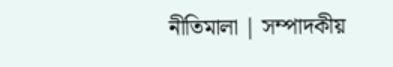নীতিমালা | সম্পাদকীয়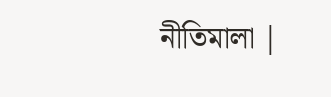নীতিমালা |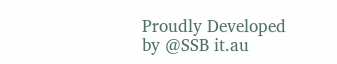Proudly Developed by @SSB it.au